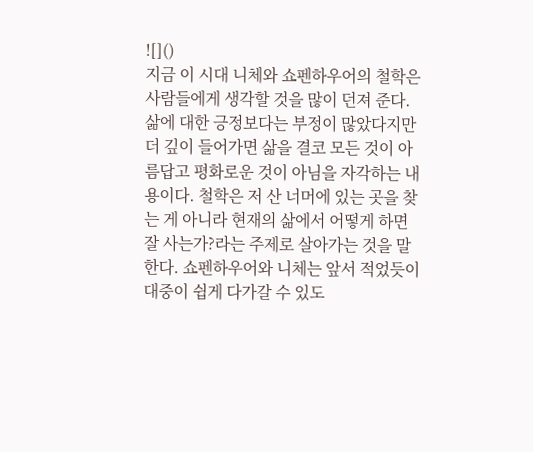![]()
지금 이 시대 니체와 쇼펜하우어의 철학은 사람들에게 생각할 것을 많이 던져 준다. 삶에 대한 긍정보다는 부정이 많았다지만 더 깊이 들어가면 삶을 결코 모든 것이 아름답고 평화로운 것이 아님을 자각하는 내용이다. 철학은 저 산 너머에 있는 곳을 찾는 게 아니라 현재의 삶에서 어떻게 하면 잘 사는가?라는 주제로 살아가는 것을 말한다. 쇼펜하우어와 니체는 앞서 적었듯이 대중이 쉽게 다가갈 수 있도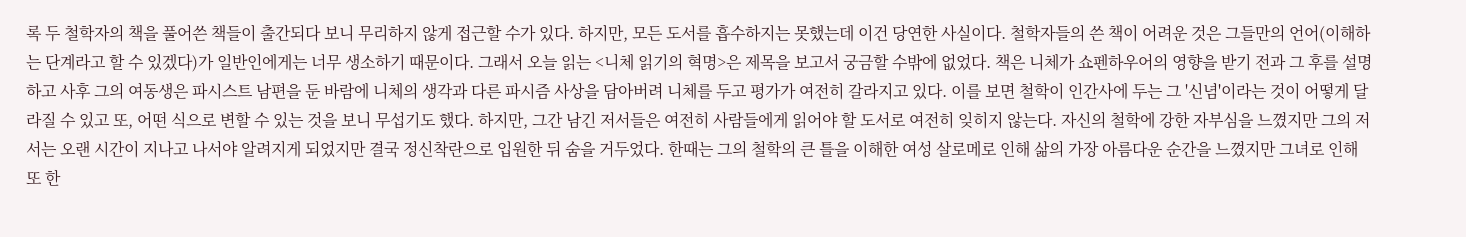록 두 철학자의 책을 풀어쓴 책들이 출간되다 보니 무리하지 않게 접근할 수가 있다. 하지만, 모든 도서를 흡수하지는 못했는데 이건 당연한 사실이다. 철학자들의 쓴 책이 어려운 것은 그들만의 언어(이해하는 단계라고 할 수 있겠다)가 일반인에게는 너무 생소하기 때문이다. 그래서 오늘 읽는 <니체 읽기의 혁명>은 제목을 보고서 궁금할 수밖에 없었다. 책은 니체가 쇼펜하우어의 영향을 받기 전과 그 후를 설명하고 사후 그의 여동생은 파시스트 남편을 둔 바람에 니체의 생각과 다른 파시즘 사상을 담아버려 니체를 두고 평가가 여전히 갈라지고 있다. 이를 보면 철학이 인간사에 두는 그 '신념'이라는 것이 어떻게 달라질 수 있고 또, 어떤 식으로 변할 수 있는 것을 보니 무섭기도 했다. 하지만, 그간 남긴 저서들은 여전히 사람들에게 읽어야 할 도서로 여전히 잊히지 않는다. 자신의 철학에 강한 자부심을 느꼈지만 그의 저서는 오랜 시간이 지나고 나서야 알려지게 되었지만 결국 정신착란으로 입원한 뒤 숨을 거두었다. 한때는 그의 철학의 큰 틀을 이해한 여성 살로메로 인해 삶의 가장 아름다운 순간을 느꼈지만 그녀로 인해 또 한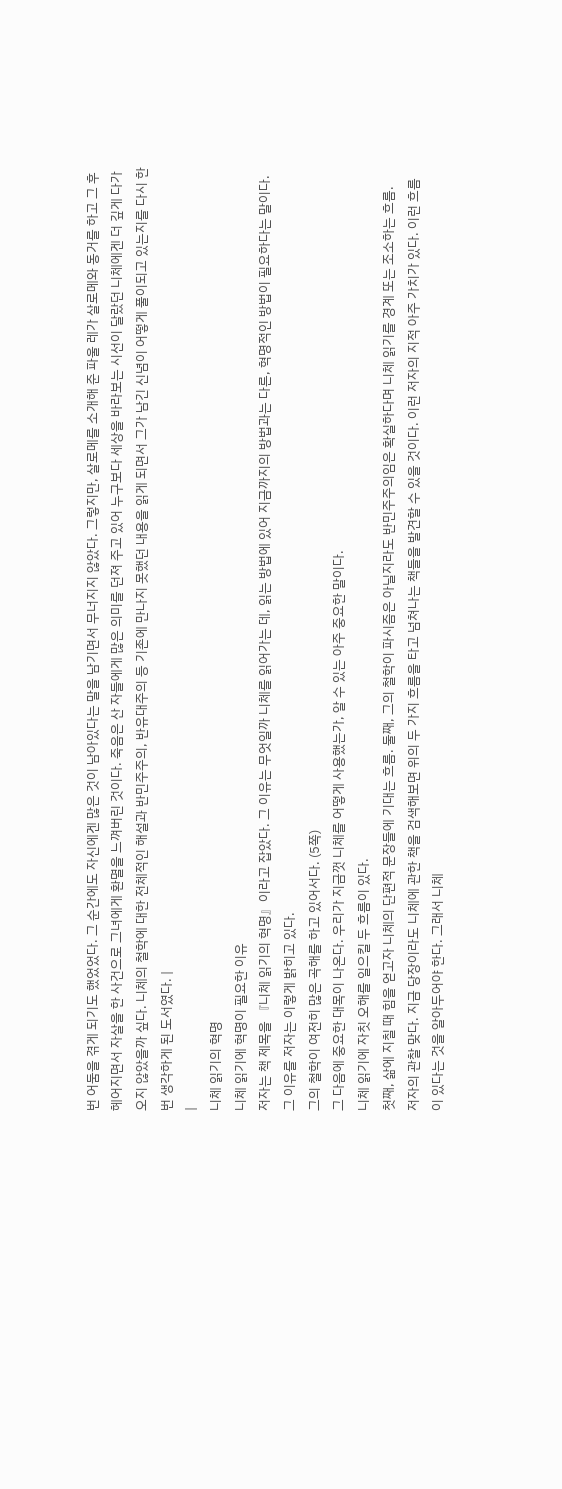번 어둠을 겪게 되기도 했었었다. 그 순간에도 자신에겐 많은 것이 남아있다는 말을 남기면서 무너지지 않았다. 그렇지만, 살로메를 소개해 준 파울 레가 살로메와 동거를 하고 그 후 헤어지면서 자살을 한 사건으로 그녀에게 환멸을 느껴버린 것이다. 죽음은 산 자들에게 많은 의미를 던져 주고 있어 누구보다 세상을 바라보는 시선이 달랐던 니체에겐 더 깊게 다가오지 않았을까 싶다. 니체의 철학에 대한 전체적인 해설과 반민주주의, 반유대주의 등 기존에 만나지 못했던 내용을 읽게 되면서 그가 남긴 신념이 어떻게 풀이되고 있는지를 다시 한번 생각하게 된 도서였다. |
|
니체 읽기의 혁명
니체 읽기에 혁명이 필요한 이유
저자는 책 제목을 『니체 읽기의 혁명』이라고 잡았다. 그 이유는 무엇일까 니체를 읽어가는 데, 읽는 방법에 있어 지금까지의 방법과는 다른, 혁명적인 방법이 필요하다는 말이다. 그 이유를 저자는 이렇게 밝히고 있다.
그의 철학이 여전히 많은 곡해를 하고 있어서다. (5쪽)
그 다음에 중요한 대목이 나온다. 우리가 지금껏 니체를 어떻게 사용했는가, 알 수 있는 아주 중요한 말이다.
니체 읽기에 자칫 오해를 일으킬 두 흐름이 있다.
첫째, 삶에 지칠 때 힘을 얻고자 니체의 단편적 문장들에 기대는 흐름. 둘째, 그의 철학이 파시즘은 아닐지라도 반민주주의임은 확실하다며 니체 읽기를 경계 또는 조소하는 흐름.
저자의 관찰 맞다. 지금 당장이라도 니체에 관한 책을 검색해보면 위의 두 가지 흐름을 타고 넘쳐나는 책들을 발견할 수 있을 것이다. 이런 저자의 지적 아주 가치가 있다. 이런 흐름이 있다는 것을 알아두어야 한다. 그래서 니체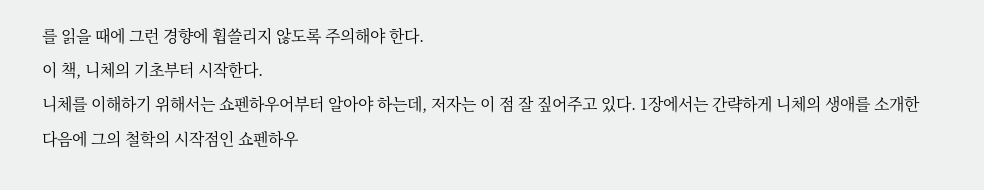를 읽을 때에 그런 경향에 휩쓸리지 않도록 주의해야 한다.
이 책, 니체의 기초부터 시작한다.
니체를 이해하기 위해서는 쇼펜하우어부터 알아야 하는데, 저자는 이 점 잘 짚어주고 있다. 1장에서는 간략하게 니체의 생애를 소개한 다음에 그의 철학의 시작점인 쇼펜하우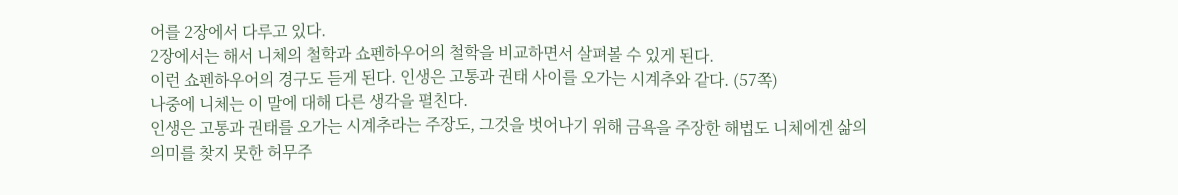어를 2장에서 다루고 있다.
2장에서는 해서 니체의 철학과 쇼펜하우어의 철학을 비교하면서 살펴볼 수 있게 된다.
이런 쇼펜하우어의 경구도 듣게 된다. 인생은 고통과 권태 사이를 오가는 시계추와 같다. (57쪽)
나중에 니체는 이 말에 대해 다른 생각을 펼친다.
인생은 고통과 권태를 오가는 시계추라는 주장도, 그것을 벗어나기 위해 금욕을 주장한 해법도 니체에겐 삶의 의미를 찾지 못한 허무주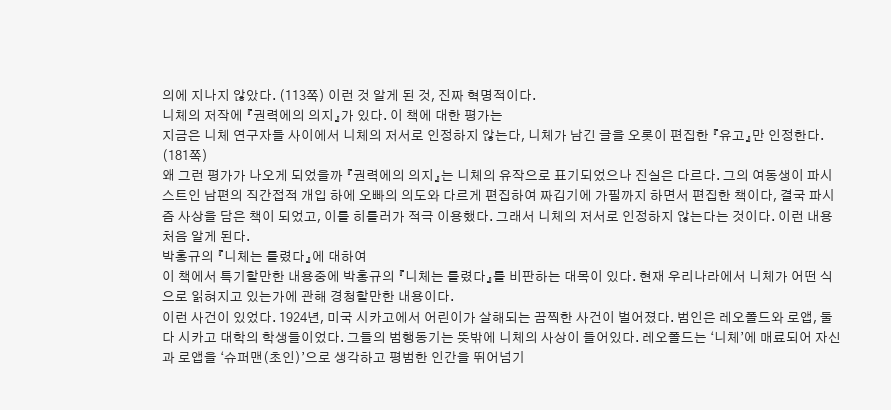의에 지나지 않았다. (113쪽) 이런 것 알게 된 것, 진짜 혁명적이다.
니체의 저작에 『권력에의 의지』가 있다. 이 책에 대한 평가는
지금은 니체 연구자들 사이에서 니체의 저서로 인정하지 않는다, 니체가 남긴 글을 오롯이 편집한 『유고』만 인정한다. (181쪽)
왜 그런 평가가 나오게 되었을까 『권력에의 의지』는 니체의 유작으로 표기되었으나 진실은 다르다. 그의 여동생이 파시스트인 남편의 직간접적 개입 하에 오빠의 의도와 다르게 편집하여 짜깁기에 가필까지 하면서 편집한 책이다, 결국 파시즘 사상을 담은 책이 되었고, 이를 히틀러가 적극 이용했다. 그래서 니체의 저서로 인정하지 않는다는 것이다. 이런 내용 처음 알게 된다.
박홍규의 『니체는 틀렸다』에 대하여
이 책에서 특기할만한 내용중에 박홍규의 『니체는 틀렸다』를 비판하는 대목이 있다. 현재 우리나라에서 니체가 어떤 식으로 읽혀지고 있는가에 관해 경청할만한 내용이다.
이런 사건이 있었다. 1924년, 미국 시카고에서 어린이가 살해되는 끔찍한 사건이 벌어졌다. 범인은 레오폴드와 로앱, 둘 다 시카고 대학의 학생들이었다. 그들의 범행동기는 뜻밖에 니체의 사상이 들어있다. 레오폴드는 ‘니체’에 매료되어 자신과 로앱을 ‘슈퍼맨(초인)’으로 생각하고 평범한 인간을 뛰어넘기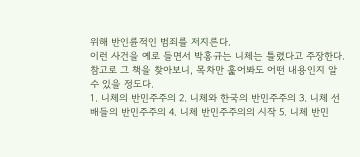위해 반인륜적인 범죄를 저지른다.
이런 사건을 예로 들면서 박홍규는 니체는 틀렸다고 주장한다. 참고로 그 책을 찾아보니, 목차만 훑어봐도 어떤 내용인지 알 수 있을 정도다.
1. 니체의 반민주주의 2. 니체와 한국의 반민주주의 3. 니체 선배들의 반민주주의 4. 니체 반민주주의의 시작 5. 니체 반민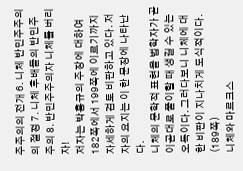주주의의 전개 6. 니체 반민주주의의 절정 7. 니체 후배들의 반민주주의 8. 반민주주의자 니체를 버리자!
저자는 박홍규의 주장에 대하여 182쪽에서 199쪽에 이르기까지 자세하게 검토 비판하고 있다. 저자의 요지는 이 한 문장에 나타난다.
니체의 문학적 표현을 법학자가 곧이곧대로 풀이할 때 생길 수 있는 오독이다. 그러다보니 니체에 대한 비판이 지나치게 도식적이다. (189쪽)
니체와 마르크스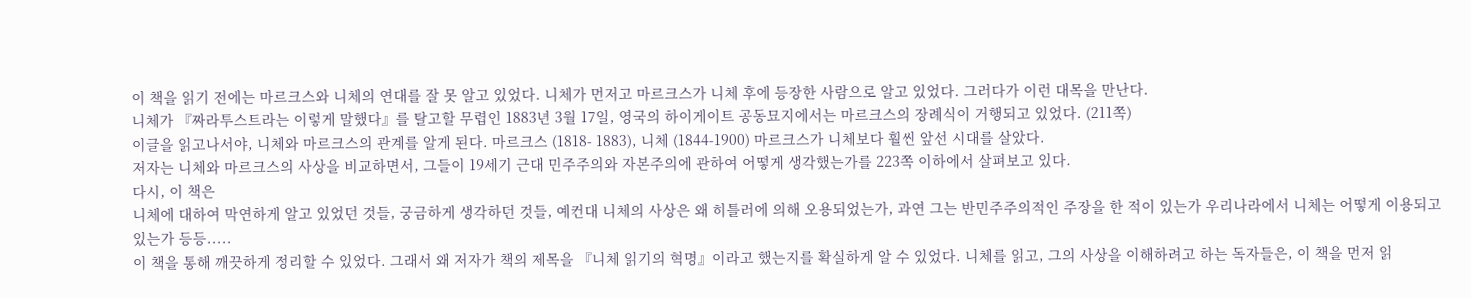이 책을 읽기 전에는 마르크스와 니체의 연대를 잘 못 알고 있었다. 니체가 먼저고 마르크스가 니체 후에 등장한 사람으로 알고 있었다. 그러다가 이런 대목을 만난다.
니체가 『짜라투스트라는 이렇게 말했다』를 탈고할 무렵인 1883년 3월 17일, 영국의 하이게이트 공동묘지에서는 마르크스의 장례식이 거행되고 있었다. (211쪽)
이글을 읽고나서야, 니체와 마르크스의 관계를 알게 된다. 마르크스 (1818- 1883), 니체 (1844-1900) 마르크스가 니체보다 훨씬 앞선 시대를 살았다.
저자는 니체와 마르크스의 사상을 비교하면서, 그들이 19세기 근대 민주주의와 자본주의에 관하여 어떻게 생각했는가를 223쪽 이하에서 살펴보고 있다.
다시, 이 책은
니체에 대하여 막연하게 알고 있었던 것들, 궁금하게 생각하던 것들, 예컨대 니체의 사상은 왜 히틀러에 의해 오용되었는가, 과연 그는 반민주주의적인 주장을 한 적이 있는가 우리나라에서 니체는 어떻게 이용되고 있는가 등등.....
이 책을 통해 깨끗하게 정리할 수 있었다. 그래서 왜 저자가 책의 제목을 『니체 읽기의 혁명』이라고 했는지를 확실하게 알 수 있었다. 니체를 읽고, 그의 사상을 이해하려고 하는 독자들은, 이 책을 먼저 읽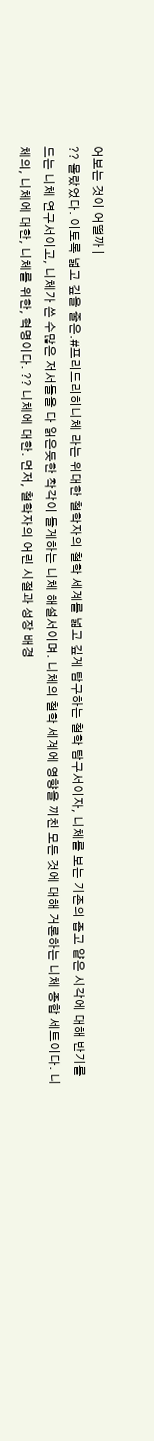어보는 것이 어떨까 |
?? 몰랐었다. 이토록 넓고 깊을 줄은.#프리드리히니체 라는 위대한 철학자의 철학 세계를 넓고 깊게 탐구하는 철학 탐구서이자, 니체를 보는 기존의 좁고 얕은 시각에 대해 반기를 드는 니체 연구서이고, 니체가 쓴 수많은 저서들을 다 읽은듯한 착각이 들게하는 니체 해설서이며. 니체의 철학 세계에 영향을 끼친 모든 것에 대해 거론하는 니체 종합 세트이다. 니체의, 니체에 대한, 니체를 위한, 혁명이다. ?? 니체에 대한. 먼저, 철학자의 어린 시절과 성장 배경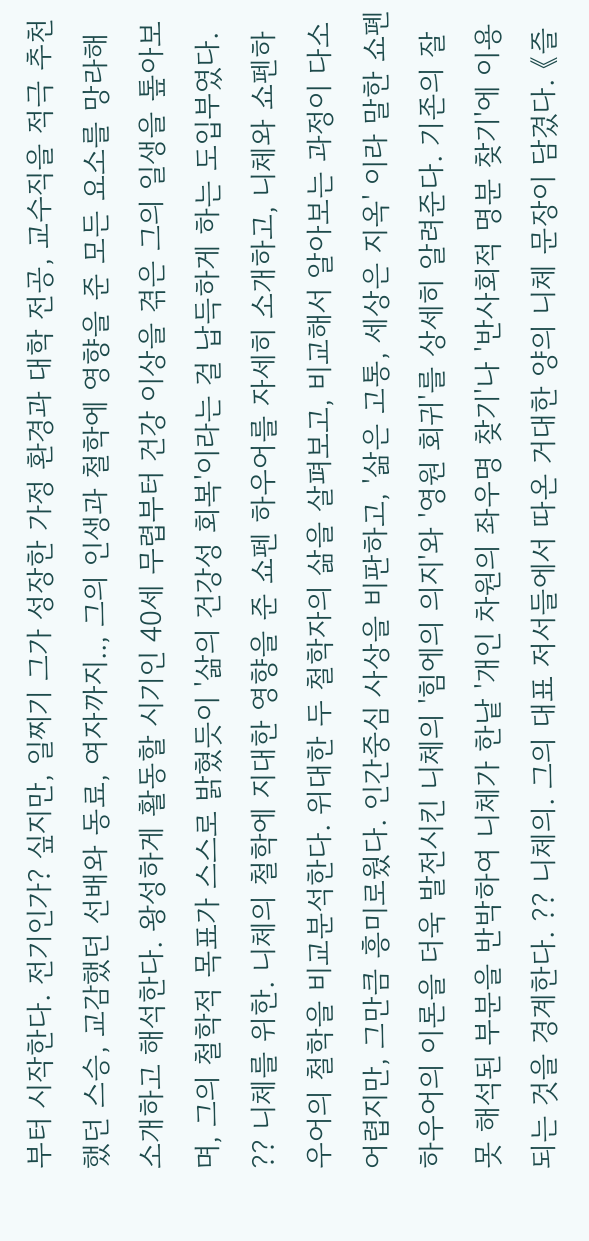부터 시작한다. 전기인가? 싶지만, 일찌기 그가 성장한 가정 환경과 대학 전공, 교수직을 적극 추천했던 스승, 교감했던 선배와 동료, 여자까지.., 그의 인생과 철학에 영향을 준 모든 요소를 망라해 소개하고 해석한다. 왕성하게 활동할 시기인 40세 무렵부터 건강 이상을 겪은 그의 일생을 톺아보며, 그의 철학적 목표가 스스로 밝혔듯이 '삶의 건강성 회복'이라는 걸 납득하게 하는 도입부였다. ?? 니체를 위한. 니체의 철학에 지대한 영향을 준 쇼펜 하우어를 자세히 소개하고, 니체와 쇼펜하우어의 철학을 비교분석한다. 위대한 두 철학자의 삶을 살펴보고, 비교해서 알아보는 과정이 다소 어렵지만, 그만큼 흥미로웠다. 인간중심 사상을 비판하고, '삶은 고통, 세상은 지옥' 이라 말한 쇼폔하우어의 이론을 더욱 발전시킨 니체의 '힘에의 의지'와 '영원 회귀'를 상세히 알려준다. 기존의 잘못 해석된 부분을 반박하여 니체가 한낱 '개인 차원의 좌우명 찾기'나 '반사회적 명분 찾기'에 이용되는 것을 경계한다. ?? 니체의. 그의 대표 저서들에서 따온 거대한 양의 니체 문장이 담겼다. 《즐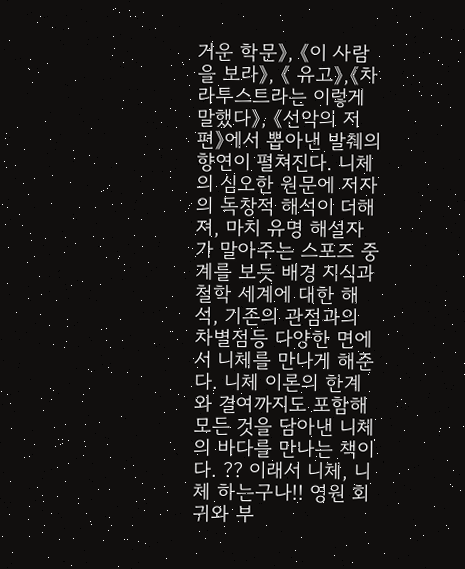거운 학문》, 《이 사람을 보라》, 《 유고》,《차라투스트라는 이렇게 말했다》, 《선악의 저편》에서 뽑아낸 발췌의 향연이 펼쳐진다. 니체의 심오한 원문에 저자의 독창적 해석이 더해져, 마치 유명 해설자가 말아주는 스포즈 중계를 보듯 배경 지식과 철학 세계에 대한 해석, 기존의 관점과의 차별점등 다양한 면에서 니체를 만나게 해준다. 니체 이론의 한계와 결여까지도 포함해 모든 것을 담아낸 니체의 바다를 만나는 책이다. ?? 이래서 니체, 니체 하는구나!! 영원 회귀와 부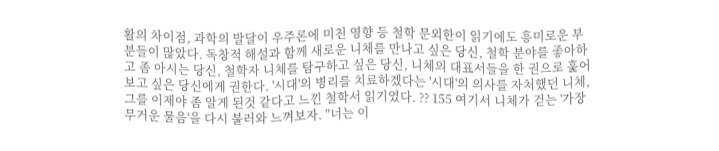활의 차이점, 과학의 발달이 우주론에 미친 영향 등 철학 문외한이 읽기에도 흥미로운 부분들이 많았다. 독창적 해설과 함께 새로운 니체를 만나고 싶은 당신, 철학 분야를 좋아하고 좀 아시는 당신, 철학자 니체를 탐구하고 싶은 당신, 니체의 대표서들을 한 권으로 훑어보고 싶은 당신에게 권한다. '시대'의 병리를 치료하겠다는 '시대'의 의사를 자처했던 니체, 그를 이제야 좀 알게 된것 같다고 느낀 철학서 읽기였다. ?? 155 여기서 니체가 걷는 '가장 무거운 물음'을 다시 불러와 느껴보자. "너는 이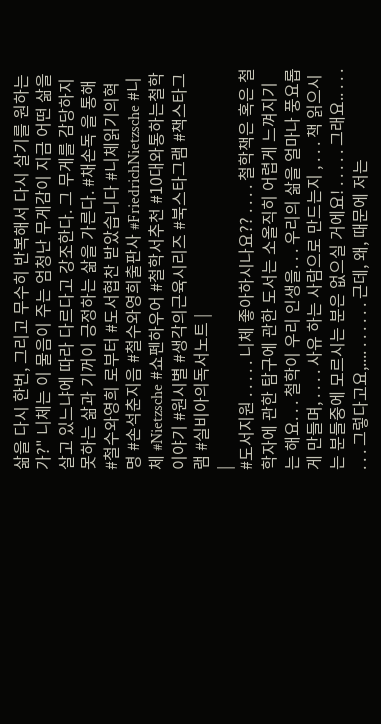삶을 다시 한번, 그리고 무수히 반복해서 다시 살기를 원하는가?" 니체는 이 물음이 주는 엄청난 무게감이 지금 어떤 삶을 살고 있느냐에 따라 다르다고 강조한다. 그 무게를 감당하지 못하는 삶과 기꺼이 긍정하는 삶을 가른다. #채손독 을 통해 #철수와영희 로부터 #도서협찬 받았습니다 #니체읽기의혁명 #손석춘지음 #철수와영희출판사 #FriedrichNietzsche #니체 #Nietzsche #쇼펜하우어 #철학서추천 #10대와통하는철학이야기 #원시별 #생각의근육시리즈 #북스타그램 #책스타그램 #실비아의독서노트 |
|
#도서지원 . . . . . 니체 좋아하시나요?? . . . . 철학책은 혹은 철학자에 관한 탐구에 관한 도서는 소올직히 어렵게 느껴지기는 해요. . . 철학이 우리 인생을. . . 우리의 삶을 얼마나 풍요롭게 만들며, . . . . 사유 하는 사람으로 만드는지 , . . . 책 읽으시는 분들중에 모르시는 분은 없으실 거에요! . . . . . 그래요.. . . . . . . 그렇다고요,.... . . . . . . 근데, 왜, 때문에 저는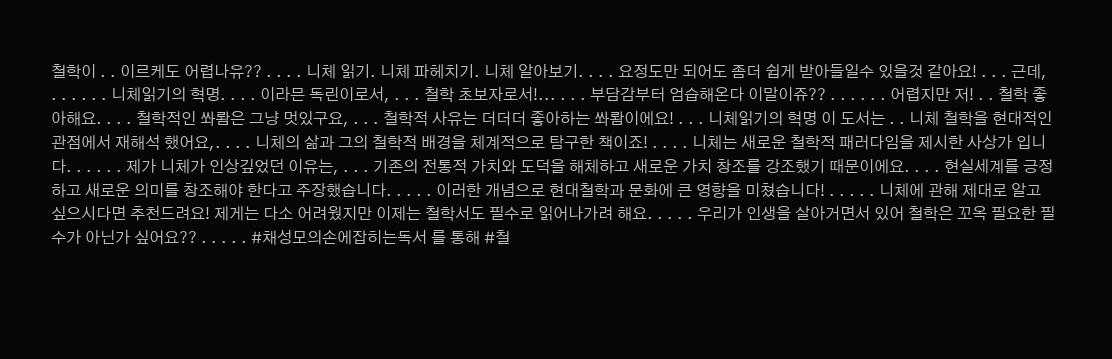철학이 . . 이르케도 어렵나유?? . . . . 니체 읽기. 니체 파헤치기. 니체 알아보기. . . . 요정도만 되어도 좀더 쉽게 받아들일수 있을것 같아요! . . . 근데, . . . . . . 니체읽기의 혁명. . . . 이라믄 독린이로서, . . . 철학 초보자로서!... . . . 부담감부터 엄습해온다 이말이쥬?? . . . . . . 어렵지만 저! . . 철학 좋아해요. . . . 철학적인 쏴뢈은 그냥 멋있구요, . . . 철학적 사유는 더더더 좋아하는 쏴뢈이에요! . . . 니체읽기의 혁명 이 도서는 . . 니체 철학을 현대적인 관점에서 재해석 했어요,. . . . 니체의 삶과 그의 철학적 배경을 체계적으로 탐구한 책이죠! . . . . 니체는 새로운 철학적 패러다임을 제시한 사상가 입니다. . . . . . 제가 니체가 인상깊었던 이유는, . . . 기존의 전통적 가치와 도덕을 해체하고 새로운 가치 창조를 강조했기 때문이에요. . . . 현실세계를 긍정하고 새로운 의미를 창조해야 한다고 주장했습니다. . . . . 이러한 개념으로 현대철학과 문화에 큰 영향을 미쳤습니다! . . . . . 니체에 관해 제대로 알고 싶으시다면 추천드려요! 제게는 다소 어려웠지만 이제는 철학서도 필수로 읽어나가려 해요. . . . . 우리가 인생을 살아거면서 있어 철학은 꼬옥 필요한 필수가 아닌가 싶어요?? . . . . . #채성모의손에잡히는독서 를 통해 #철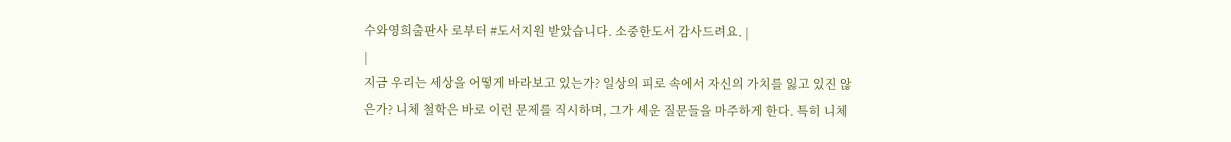수와영희출판사 로부터 #도서지원 받았습니다. 소중한도서 감사드려요. |
|
지금 우리는 세상을 어떻게 바라보고 있는가? 일상의 피로 속에서 자신의 가치를 잃고 있진 않은가? 니체 철학은 바로 이런 문제를 직시하며, 그가 세운 질문들을 마주하게 한다. 특히 니체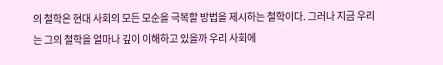의 철학은 현대 사회의 모든 모순을 극복할 방법을 제시하는 철학이다. 그러나 지금 우리는 그의 철학을 얼마나 깊이 이해하고 있을까 우리 사회에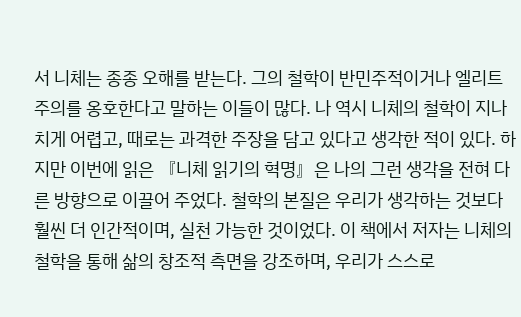서 니체는 종종 오해를 받는다. 그의 철학이 반민주적이거나 엘리트주의를 옹호한다고 말하는 이들이 많다. 나 역시 니체의 철학이 지나치게 어렵고, 때로는 과격한 주장을 담고 있다고 생각한 적이 있다. 하지만 이번에 읽은 『니체 읽기의 혁명』은 나의 그런 생각을 전혀 다른 방향으로 이끌어 주었다. 철학의 본질은 우리가 생각하는 것보다 훨씬 더 인간적이며, 실천 가능한 것이었다. 이 책에서 저자는 니체의 철학을 통해 삶의 창조적 측면을 강조하며, 우리가 스스로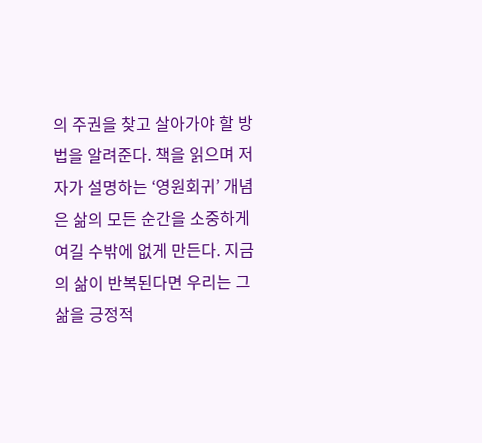의 주권을 찾고 살아가야 할 방법을 알려준다. 책을 읽으며 저자가 설명하는 ‘영원회귀’ 개념은 삶의 모든 순간을 소중하게 여길 수밖에 없게 만든다. 지금의 삶이 반복된다면 우리는 그 삶을 긍정적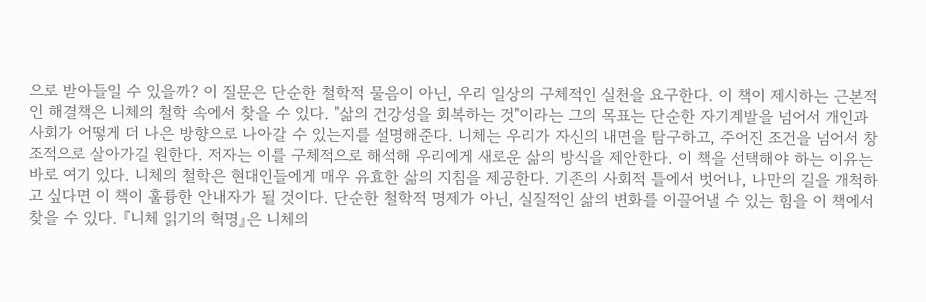으로 받아들일 수 있을까? 이 질문은 단순한 철학적 물음이 아닌, 우리 일상의 구체적인 실천을 요구한다. 이 책이 제시하는 근본적인 해결책은 니체의 철학 속에서 찾을 수 있다. "삶의 건강성을 회복하는 것"이라는 그의 목표는 단순한 자기계발을 넘어서 개인과 사회가 어떻게 더 나은 방향으로 나아갈 수 있는지를 설명해준다. 니체는 우리가 자신의 내면을 탐구하고, 주어진 조건을 넘어서 창조적으로 살아가길 원한다. 저자는 이를 구체적으로 해석해 우리에게 새로운 삶의 방식을 제안한다. 이 책을 선택해야 하는 이유는 바로 여기 있다. 니체의 철학은 현대인들에게 매우 유효한 삶의 지침을 제공한다. 기존의 사회적 틀에서 벗어나, 나만의 길을 개척하고 싶다면 이 책이 훌륭한 안내자가 될 것이다. 단순한 철학적 명제가 아닌, 실질적인 삶의 변화를 이끌어낼 수 있는 힘을 이 책에서 찾을 수 있다. 『니체 읽기의 혁명』은 니체의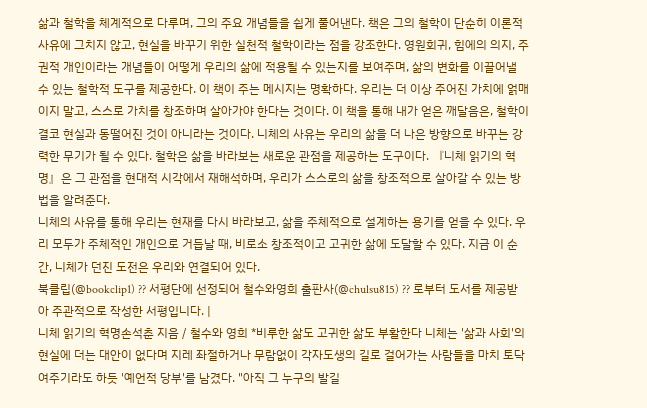삶과 철학을 체계적으로 다루며, 그의 주요 개념들을 쉽게 풀어낸다. 책은 그의 철학이 단순히 이론적 사유에 그치지 않고, 현실을 바꾸기 위한 실천적 철학이라는 점을 강조한다. 영원회귀, 힘에의 의지, 주권적 개인이라는 개념들이 어떻게 우리의 삶에 적용될 수 있는지를 보여주며, 삶의 변화를 이끌어낼 수 있는 철학적 도구를 제공한다. 이 책이 주는 메시지는 명확하다. 우리는 더 이상 주어진 가치에 얽매이지 말고, 스스로 가치를 창조하며 살아가야 한다는 것이다. 이 책을 통해 내가 얻은 깨달음은, 철학이 결코 현실과 동떨어진 것이 아니라는 것이다. 니체의 사유는 우리의 삶을 더 나은 방향으로 바꾸는 강력한 무기가 될 수 있다. 철학은 삶을 바라보는 새로운 관점을 제공하는 도구이다. 『니체 읽기의 혁명』은 그 관점을 현대적 시각에서 재해석하며, 우리가 스스로의 삶을 창조적으로 살아갈 수 있는 방법을 알려준다.
니체의 사유를 통해 우리는 현재를 다시 바라보고, 삶을 주체적으로 설계하는 용기를 얻을 수 있다. 우리 모두가 주체적인 개인으로 거듭날 때, 비로소 창조적이고 고귀한 삶에 도달할 수 있다. 지금 이 순간, 니체가 던진 도전은 우리와 연결되어 있다.
북클립(@bookclip1) ?? 서평단에 선정되어 철수와영희 출판사(@chulsu815) ?? 로부터 도서를 제공받아 주관적으로 작성한 서평입니다. |
니체 읽기의 혁명손석춘 지음 / 철수와 영희 *비루한 삶도 고귀한 삶도 부활한다 니체는 '삶과 사회'의 현실에 더는 대안이 없다며 지레 좌절하거나 무람없이 각자도생의 길로 걸어가는 사람들을 마치 토닥여주기라도 하듯 '예언적 당부'를 남겼다. "아직 그 누구의 발길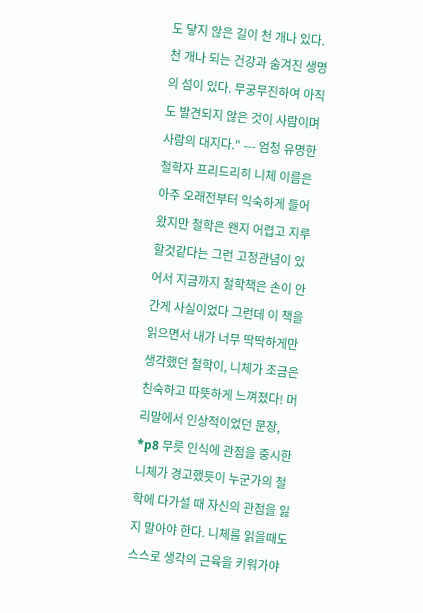도 닿지 않은 길이 천 개나 있다. 천 개나 되는 건강과 숨겨진 생명의 섬이 있다. 무궁무진하여 아직도 발견되지 않은 것이 사람이며 사람의 대지다." --- 엄청 유명한 철학자 프리드리히 니체 이름은 아주 오래전부터 익숙하게 들어왔지만 철학은 왠지 어렵고 지루할것같다는 그런 고정관념이 있어서 지금까지 철학책은 손이 안간게 사실이었다 그런데 이 책을 읽으면서 내가 너무 딱딱하게만 생각했던 철학이, 니체가 조금은 친숙하고 따뜻하게 느껴졌다! 머리말에서 인상적이었던 문장, *p8 무릇 인식에 관점을 중시한 니체가 경고했듯이 누군가의 철학에 다가설 때 자신의 관점을 잃지 말아야 한다. 니체를 읽을때도 스스로 생각의 근육을 키워가야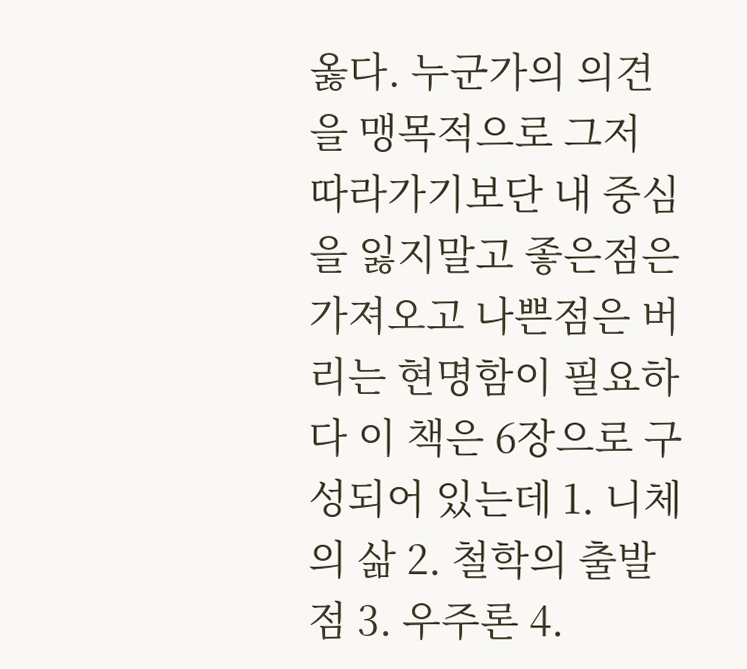옳다. 누군가의 의견을 맹목적으로 그저 따라가기보단 내 중심을 잃지말고 좋은점은 가져오고 나쁜점은 버리는 현명함이 필요하다 이 책은 6장으로 구성되어 있는데 1. 니체의 삶 2. 철학의 출발점 3. 우주론 4.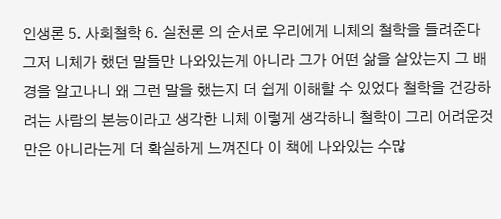인생론 5. 사회철학 6. 실천론 의 순서로 우리에게 니체의 철학을 들려준다 그저 니체가 했던 말들만 나와있는게 아니라 그가 어떤 삶을 살았는지 그 배경을 알고나니 왜 그런 말을 했는지 더 쉽게 이해할 수 있었다 철학을 건강하려는 사람의 본능이라고 생각한 니체 이렇게 생각하니 철학이 그리 어려운것만은 아니라는게 더 확실하게 느껴진다 이 책에 나와있는 수많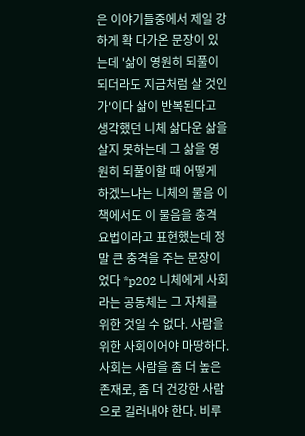은 이야기들중에서 제일 강하게 확 다가온 문장이 있는데 '삶이 영원히 되풀이되더라도 지금처럼 살 것인가'이다 삶이 반복된다고 생각했던 니체 삶다운 삶을 살지 못하는데 그 삶을 영원히 되풀이할 때 어떻게 하겠느냐는 니체의 물음 이 책에서도 이 물음을 충격 요법이라고 표현했는데 정말 큰 충격을 주는 문장이었다 *p202 니체에게 사회라는 공동체는 그 자체를 위한 것일 수 없다. 사람을 위한 사회이어야 마땅하다. 사회는 사람을 좀 더 높은 존재로, 좀 더 건강한 사람으로 길러내야 한다. 비루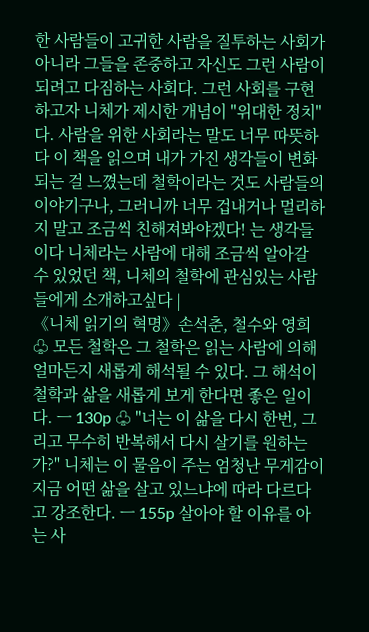한 사람들이 고귀한 사람을 질투하는 사회가 아니라 그들을 존중하고 자신도 그런 사람이 되려고 다짐하는 사회다. 그런 사회를 구현하고자 니체가 제시한 개념이 "위대한 정치"다. 사람을 위한 사회라는 말도 너무 따뜻하다 이 책을 읽으며 내가 가진 생각들이 변화되는 걸 느꼈는데 철학이라는 것도 사람들의 이야기구나, 그러니까 너무 겁내거나 멀리하지 말고 조금씩 친해져봐야겠다! 는 생각들이다 니체라는 사람에 대해 조금씩 알아갈 수 있었던 책, 니체의 철학에 관심있는 사람들에게 소개하고싶다 |
《니체 읽기의 혁명》손석춘, 철수와 영희 ♧ 모든 철학은 그 철학은 읽는 사람에 의해 얼마든지 새롭게 해석될 수 있다. 그 해석이 철학과 삶을 새롭게 보게 한다면 좋은 일이다. ㅡ 130p ♧ "너는 이 삶을 다시 한번, 그리고 무수히 반복해서 다시 살기를 원하는가?" 니체는 이 물음이 주는 엄청난 무게감이 지금 어떤 삶을 살고 있느냐에 따라 다르다고 강조한다. ㅡ 155p 살아야 할 이유를 아는 사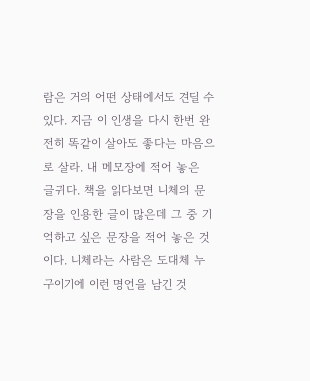람은 거의 어떤 상태에서도 견딜 수 있다. 지금 이 인생을 다시 한번 완전히 똑같이 살아도 좋다는 마음으로 살라. 내 메모장에 적어 놓은 글귀다. 책을 읽다보면 니체의 문장을 인용한 글이 많은데 그 중 기억하고 싶은 문장을 적어 놓은 것이다. 니체라는 사람은 도대체 누구이기에 이런 명언을 남긴 것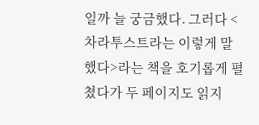일까 늘 궁금했다. 그러다 <차라투스트라는 이렇게 말했다>라는 책을 호기롭게 펼쳤다가 두 페이지도 읽지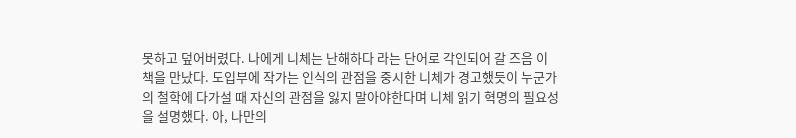못하고 덮어버렸다. 나에게 니체는 난해하다 라는 단어로 각인되어 갈 즈음 이 책을 만났다. 도입부에 작가는 인식의 관점을 중시한 니체가 경고했듯이 누군가의 철학에 다가설 때 자신의 관점을 잃지 말아야한다며 니체 읽기 혁명의 필요성을 설명했다. 아, 나만의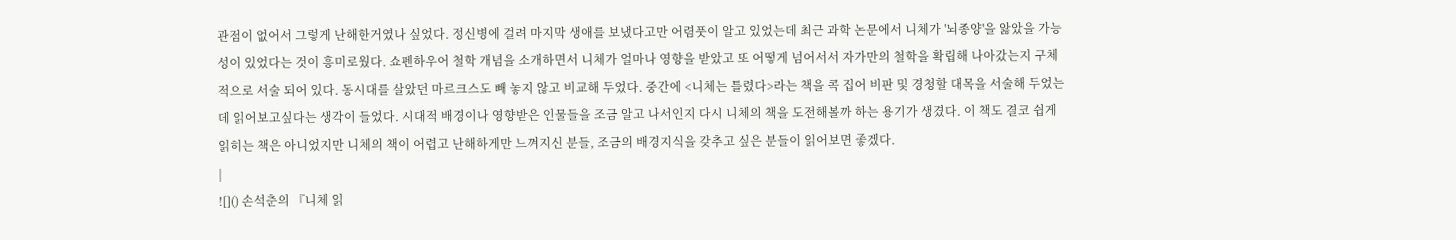관점이 없어서 그렇게 난해한거였나 싶었다. 정신병에 걸려 마지막 생애를 보냈다고만 어렴풋이 알고 있었는데 최근 과학 논문에서 니체가 '뇌종양'을 앓았을 가능성이 있었다는 것이 흥미로웠다. 쇼펜하우어 철학 개념을 소개하면서 니체가 얼마나 영향을 받았고 또 어떻게 넘어서서 자가만의 철학을 확립해 나아갔는지 구체적으로 서술 되어 있다. 동시대를 살았던 마르크스도 빼 놓지 않고 비교해 두었다. 중간에 <니체는 틀렸다>라는 책을 콕 집어 비판 및 경청할 대목을 서술해 두었는데 읽어보고싶다는 생각이 들었다. 시대적 배경이나 영향받은 인물들을 조금 알고 나서인지 다시 니체의 책을 도전해볼까 하는 용기가 생겼다. 이 책도 결코 쉽게 읽히는 책은 아니었지만 니체의 책이 어렵고 난해하게만 느껴지신 분들, 조금의 배경지식을 갖추고 싶은 분들이 읽어보면 좋겠다.
|
![]() 손석춘의 『니체 읽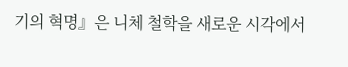기의 혁명』은 니체 철학을 새로운 시각에서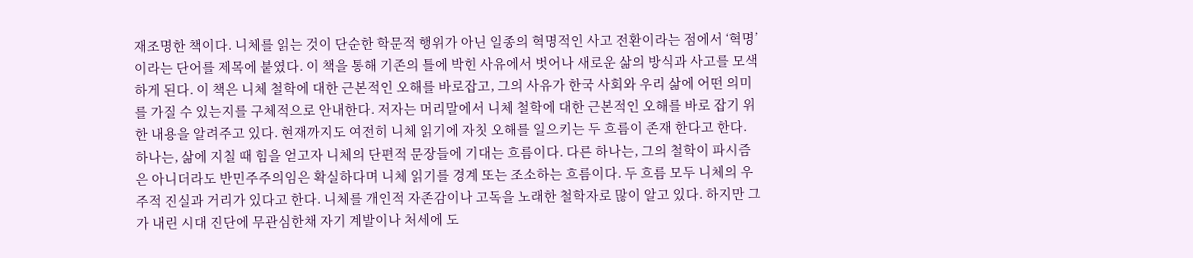재조명한 책이다. 니체를 읽는 것이 단순한 학문적 행위가 아닌 일종의 혁명적인 사고 전환이라는 점에서 ‘혁명’이라는 단어를 제목에 붙였다. 이 책을 통해 기존의 틀에 박힌 사유에서 벗어나 새로운 삶의 방식과 사고를 모색하게 된다. 이 책은 니체 철학에 대한 근본적인 오해를 바로잡고, 그의 사유가 한국 사회와 우리 삶에 어떤 의미를 가질 수 있는지를 구체적으로 안내한다. 저자는 머리말에서 니체 철학에 대한 근본적인 오해를 바로 잡기 위한 내용을 알려주고 있다. 현재까지도 여전히 니체 읽기에 자칫 오해를 일으키는 두 흐름이 존재 한다고 한다. 하나는, 삶에 지칠 때 힘을 얻고자 니체의 단편적 문장들에 기대는 흐름이다. 다른 하나는, 그의 철학이 파시즘은 아니더라도 반민주주의임은 확실하다며 니체 읽기를 경계 또는 조소하는 흐름이다. 두 흐름 모두 니체의 우주적 진실과 거리가 있다고 한다. 니체를 개인적 자존감이나 고독을 노래한 철학자로 많이 알고 있다. 하지만 그가 내린 시대 진단에 무관심한채 자기 계발이나 처세에 도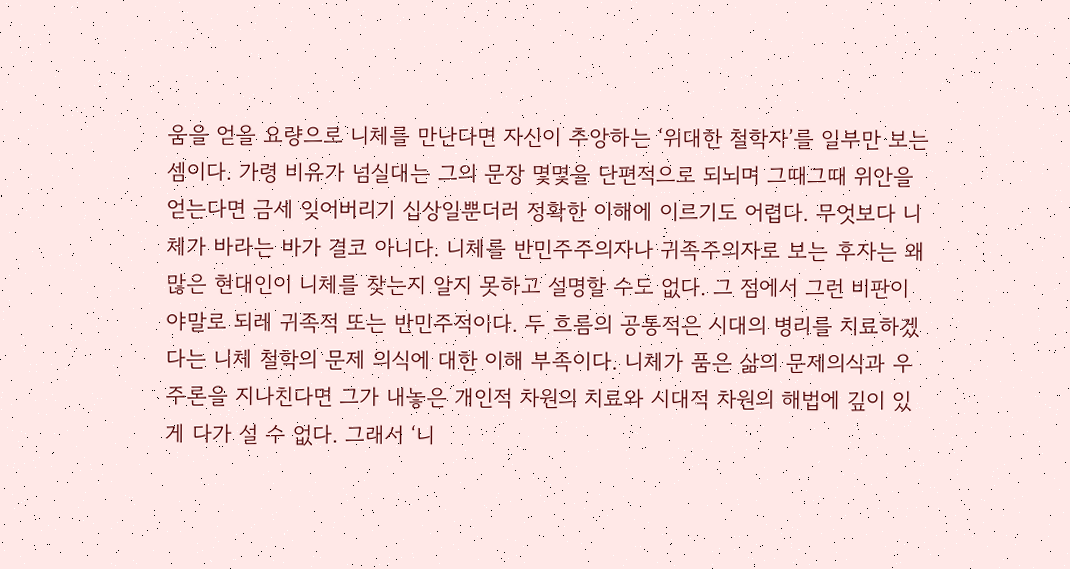움을 얻을 요량으로 니체를 만난다면 자신이 추앙하는 ‘위대한 철학자’를 일부만 보는 셈이다. 가령 비유가 넘실대는 그의 문장 몇몇을 단편적으로 되뇌며 그때그때 위안을 얻는다면 금세 잊어버리기 십상일뿐더러 정확한 이해에 이르기도 어렵다. 무엇보다 니체가 바라는 바가 결코 아니다. 니체를 반민주주의자나 귀족주의자로 보는 후자는 왜 많은 현대인이 니체를 찾는지 알지 못하고 설명할 수도 없다. 그 점에서 그런 비판이야말로 되레 귀족적 또는 반민주적이다. 두 흐름의 공통적은 시대의 병리를 치료하겠다는 니체 철학의 문제 의식에 대한 이해 부족이다. 니체가 품은 삶의 문제의식과 우주론을 지나친다면 그가 내놓은 개인적 차원의 치료와 시대적 차원의 해법에 깊이 있게 다가 설 수 없다. 그래서 ‘니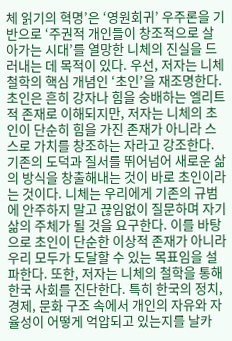체 읽기의 혁명’은 ‘영원회귀’ 우주론을 기반으로 ‘주권적 개인들이 창조적으로 살아가는 시대’를 열망한 니체의 진실을 드러내는 데 목적이 있다. 우선, 저자는 니체 철학의 핵심 개념인 ‘초인’을 재조명한다. 초인은 흔히 강자나 힘을 숭배하는 엘리트적 존재로 이해되지만, 저자는 니체의 초인이 단순히 힘을 가진 존재가 아니라 스스로 가치를 창조하는 자라고 강조한다. 기존의 도덕과 질서를 뛰어넘어 새로운 삶의 방식을 창출해내는 것이 바로 초인이라는 것이다. 니체는 우리에게 기존의 규범에 안주하지 말고 끊임없이 질문하며 자기 삶의 주체가 될 것을 요구한다. 이를 바탕으로 초인이 단순한 이상적 존재가 아니라 우리 모두가 도달할 수 있는 목표임을 설파한다. 또한, 저자는 니체의 철학을 통해 한국 사회를 진단한다. 특히 한국의 정치, 경제, 문화 구조 속에서 개인의 자유와 자율성이 어떻게 억압되고 있는지를 날카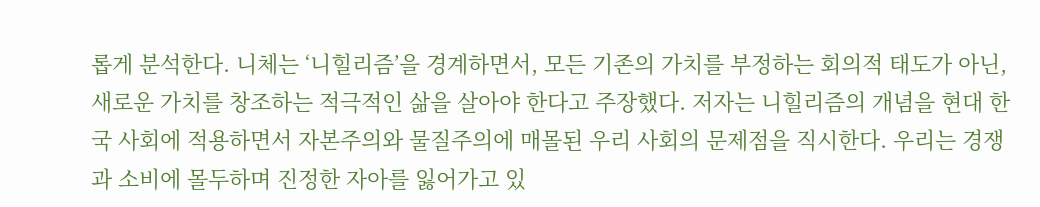롭게 분석한다. 니체는 ‘니힐리즘’을 경계하면서, 모든 기존의 가치를 부정하는 회의적 태도가 아닌, 새로운 가치를 창조하는 적극적인 삶을 살아야 한다고 주장했다. 저자는 니힐리즘의 개념을 현대 한국 사회에 적용하면서 자본주의와 물질주의에 매몰된 우리 사회의 문제점을 직시한다. 우리는 경쟁과 소비에 몰두하며 진정한 자아를 잃어가고 있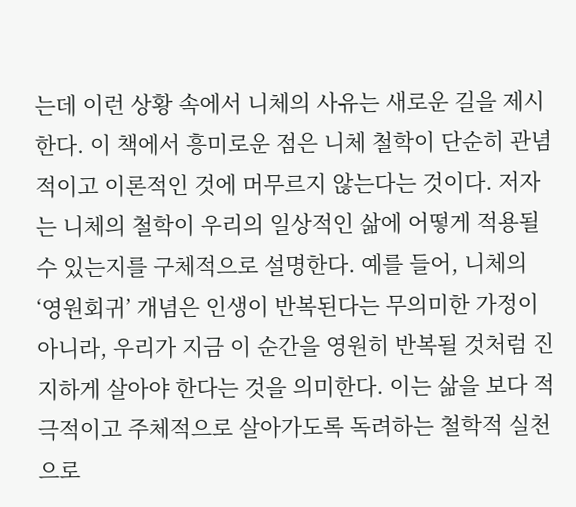는데 이런 상황 속에서 니체의 사유는 새로운 길을 제시한다. 이 책에서 흥미로운 점은 니체 철학이 단순히 관념적이고 이론적인 것에 머무르지 않는다는 것이다. 저자는 니체의 철학이 우리의 일상적인 삶에 어떻게 적용될 수 있는지를 구체적으로 설명한다. 예를 들어, 니체의 ‘영원회귀’ 개념은 인생이 반복된다는 무의미한 가정이 아니라, 우리가 지금 이 순간을 영원히 반복될 것처럼 진지하게 살아야 한다는 것을 의미한다. 이는 삶을 보다 적극적이고 주체적으로 살아가도록 독려하는 철학적 실천으로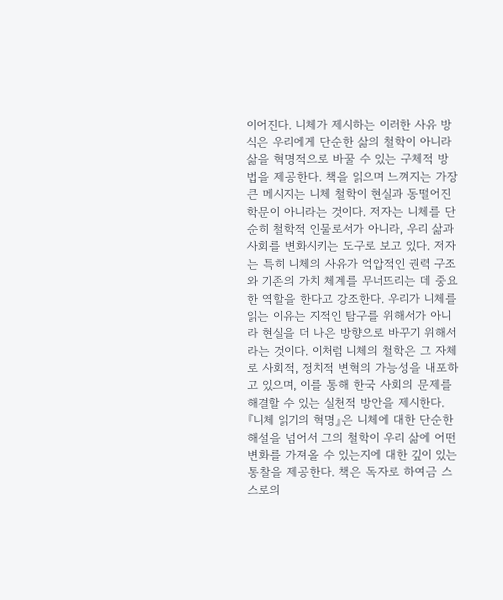이어진다. 니체가 제시하는 이러한 사유 방식은 우리에게 단순한 삶의 철학이 아니라 삶을 혁명적으로 바꿀 수 있는 구체적 방법을 제공한다. 책을 읽으며 느껴지는 가장 큰 메시지는 니체 철학이 현실과 동떨어진 학문이 아니라는 것이다. 저자는 니체를 단순히 철학적 인물로서가 아니라, 우리 삶과 사회를 변화시키는 도구로 보고 있다. 저자는 특히 니체의 사유가 억압적인 권력 구조와 기존의 가치 체계를 무너뜨리는 데 중요한 역할을 한다고 강조한다. 우리가 니체를 읽는 이유는 지적인 탐구를 위해서가 아니라 현실을 더 나은 방향으로 바꾸기 위해서라는 것이다. 이처럼 니체의 철학은 그 자체로 사회적, 정치적 변혁의 가능성을 내포하고 있으며, 이를 통해 한국 사회의 문제를 해결할 수 있는 실천적 방안을 제시한다. 『니체 읽기의 혁명』은 니체에 대한 단순한 해설을 넘어서 그의 철학이 우리 삶에 어떤 변화를 가져올 수 있는지에 대한 깊이 있는 통찰을 제공한다. 책은 독자로 하여금 스스로의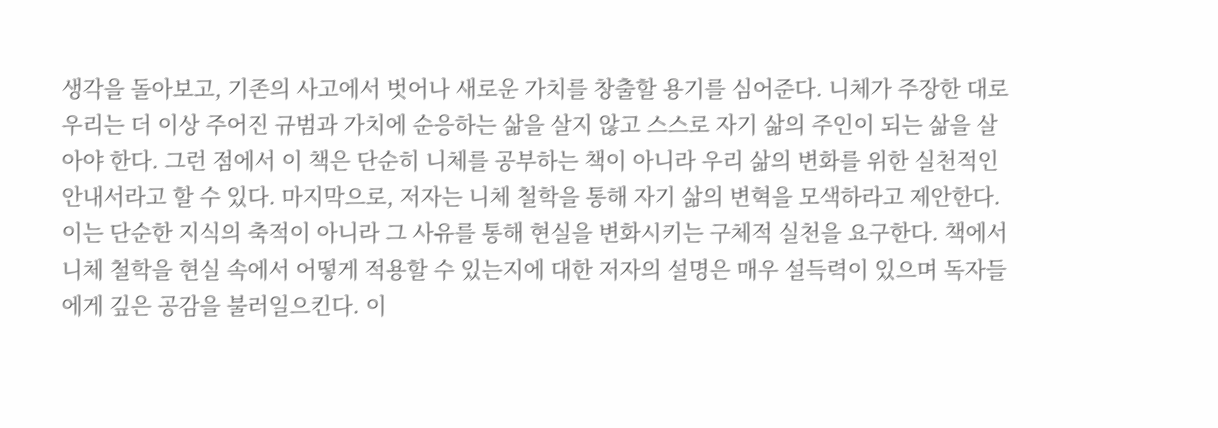생각을 돌아보고, 기존의 사고에서 벗어나 새로운 가치를 창출할 용기를 심어준다. 니체가 주장한 대로 우리는 더 이상 주어진 규범과 가치에 순응하는 삶을 살지 않고 스스로 자기 삶의 주인이 되는 삶을 살아야 한다. 그런 점에서 이 책은 단순히 니체를 공부하는 책이 아니라 우리 삶의 변화를 위한 실천적인 안내서라고 할 수 있다. 마지막으로, 저자는 니체 철학을 통해 자기 삶의 변혁을 모색하라고 제안한다. 이는 단순한 지식의 축적이 아니라 그 사유를 통해 현실을 변화시키는 구체적 실천을 요구한다. 책에서 니체 철학을 현실 속에서 어떻게 적용할 수 있는지에 대한 저자의 설명은 매우 설득력이 있으며 독자들에게 깊은 공감을 불러일으킨다. 이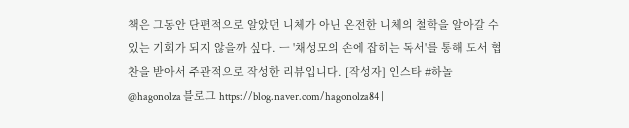책은 그동안 단편적으로 알았던 니체가 아닌 온전한 니체의 철학을 알아갈 수 있는 기회가 되지 않을까 싶다. ㅡ '채성모의 손에 잡히는 독서'를 통해 도서 협찬을 받아서 주관적으로 작성한 리뷰입니다. [작성자] 인스타 #하놀 @hagonolza 블로그 https://blog.naver.com/hagonolza84 |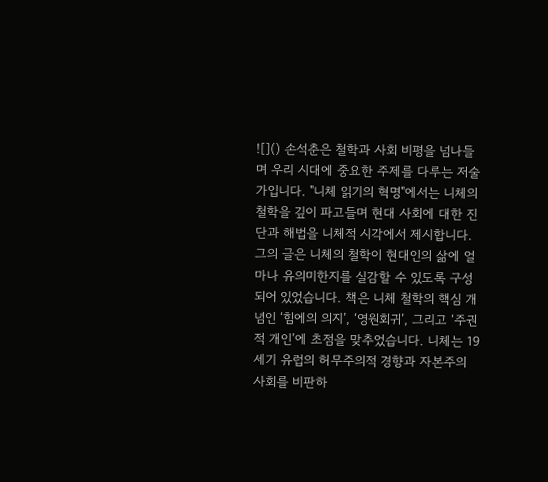![]() 손석춘은 철학과 사회 비평을 넘나들며 우리 시대에 중요한 주제를 다루는 저술가입니다. "니체 읽기의 혁명"에서는 니체의 철학을 깊이 파고들며 현대 사회에 대한 진단과 해법을 니체적 시각에서 제시합니다. 그의 글은 니체의 철학이 현대인의 삶에 얼마나 유의미한지를 실감할 수 있도록 구성되어 있었습니다. 책은 니체 철학의 핵심 개념인 ‘힘에의 의지’, ‘영원회귀’, 그리고 ‘주권적 개인’에 초점을 맞추었습니다. 니체는 19세기 유럽의 허무주의적 경향과 자본주의 사회를 비판하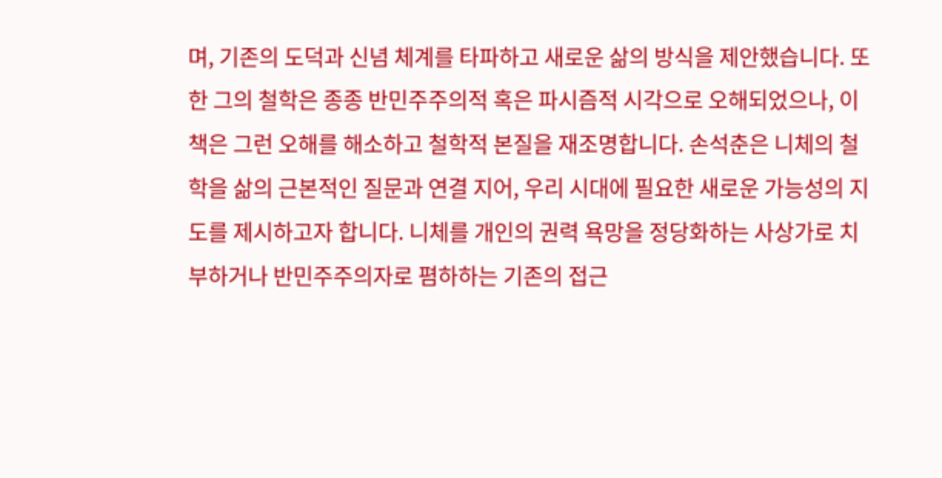며, 기존의 도덕과 신념 체계를 타파하고 새로운 삶의 방식을 제안했습니다. 또한 그의 철학은 종종 반민주주의적 혹은 파시즘적 시각으로 오해되었으나, 이 책은 그런 오해를 해소하고 철학적 본질을 재조명합니다. 손석춘은 니체의 철학을 삶의 근본적인 질문과 연결 지어, 우리 시대에 필요한 새로운 가능성의 지도를 제시하고자 합니다. 니체를 개인의 권력 욕망을 정당화하는 사상가로 치부하거나 반민주주의자로 폄하하는 기존의 접근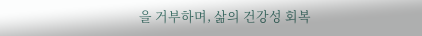을 거부하며, 삶의 건강성 회복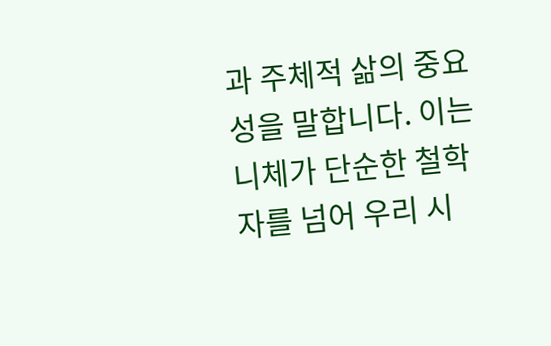과 주체적 삶의 중요성을 말합니다. 이는 니체가 단순한 철학자를 넘어 우리 시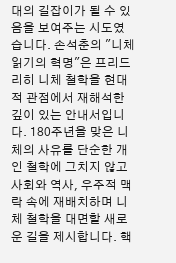대의 길잡이가 될 수 있음을 보여주는 시도였습니다. 손석춘의 "니체 읽기의 혁명"은 프리드리히 니체 철학을 현대적 관점에서 재해석한 깊이 있는 안내서입니다. 180주년을 맞은 니체의 사유를 단순한 개인 철학에 그치지 않고 사회와 역사, 우주적 맥락 속에 재배치하며 니체 철학을 대면할 새로운 길을 제시합니다. 핵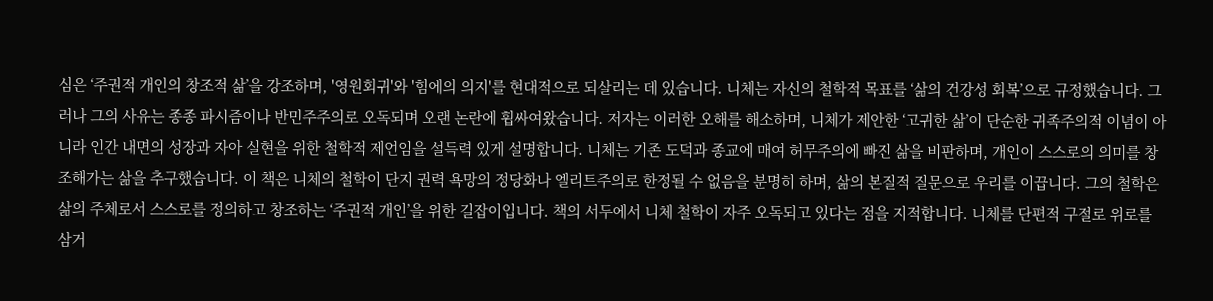심은 ‘주권적 개인의 창조적 삶’을 강조하며, '영원회귀'와 '힘에의 의지'를 현대적으로 되살리는 데 있습니다. 니체는 자신의 철학적 목표를 ‘삶의 건강성 회복’으로 규정했습니다. 그러나 그의 사유는 종종 파시즘이나 반민주주의로 오독되며 오랜 논란에 휩싸여왔습니다. 저자는 이러한 오해를 해소하며, 니체가 제안한 ‘고귀한 삶’이 단순한 귀족주의적 이념이 아니라 인간 내면의 성장과 자아 실현을 위한 철학적 제언임을 설득력 있게 설명합니다. 니체는 기존 도덕과 종교에 매여 허무주의에 빠진 삶을 비판하며, 개인이 스스로의 의미를 창조해가는 삶을 추구했습니다. 이 책은 니체의 철학이 단지 권력 욕망의 정당화나 엘리트주의로 한정될 수 없음을 분명히 하며, 삶의 본질적 질문으로 우리를 이끕니다. 그의 철학은 삶의 주체로서 스스로를 정의하고 창조하는 ‘주권적 개인’을 위한 길잡이입니다. 책의 서두에서 니체 철학이 자주 오독되고 있다는 점을 지적합니다. 니체를 단편적 구절로 위로를 삼거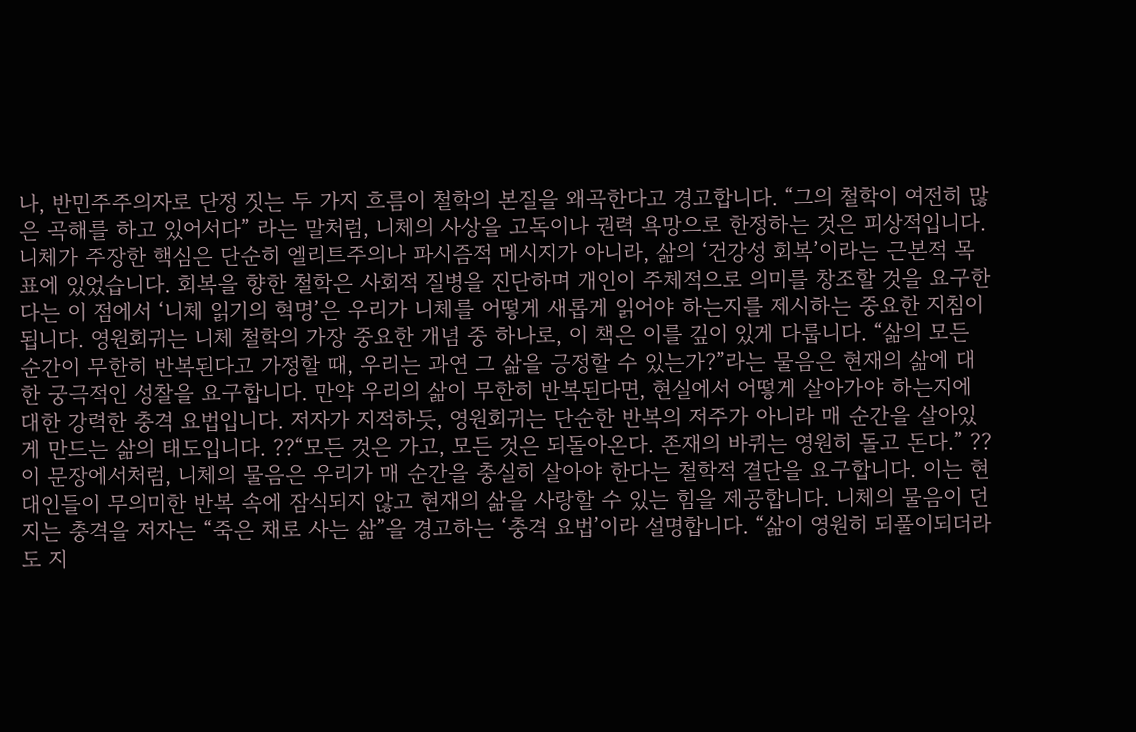나, 반민주주의자로 단정 짓는 두 가지 흐름이 철학의 본질을 왜곡한다고 경고합니다. “그의 철학이 여전히 많은 곡해를 하고 있어서다” 라는 말처럼, 니체의 사상을 고독이나 권력 욕망으로 한정하는 것은 피상적입니다. 니체가 주장한 핵심은 단순히 엘리트주의나 파시즘적 메시지가 아니라, 삶의 ‘건강성 회복’이라는 근본적 목표에 있었습니다. 회복을 향한 철학은 사회적 질병을 진단하며 개인이 주체적으로 의미를 창조할 것을 요구한다는 이 점에서 ‘니체 읽기의 혁명’은 우리가 니체를 어떻게 새롭게 읽어야 하는지를 제시하는 중요한 지침이 됩니다. 영원회귀는 니체 철학의 가장 중요한 개념 중 하나로, 이 책은 이를 깊이 있게 다룹니다. “삶의 모든 순간이 무한히 반복된다고 가정할 때, 우리는 과연 그 삶을 긍정할 수 있는가?”라는 물음은 현재의 삶에 대한 궁극적인 성찰을 요구합니다. 만약 우리의 삶이 무한히 반복된다면, 현실에서 어떻게 살아가야 하는지에 대한 강력한 충격 요법입니다. 저자가 지적하듯, 영원회귀는 단순한 반복의 저주가 아니라 매 순간을 살아있게 만드는 삶의 태도입니다. ??“모든 것은 가고, 모든 것은 되돌아온다. 존재의 바퀴는 영원히 돌고 돈다.” ??이 문장에서처럼, 니체의 물음은 우리가 매 순간을 충실히 살아야 한다는 철학적 결단을 요구합니다. 이는 현대인들이 무의미한 반복 속에 잠식되지 않고 현재의 삶을 사랑할 수 있는 힘을 제공합니다. 니체의 물음이 던지는 충격을 저자는 “죽은 채로 사는 삶”을 경고하는 ‘충격 요법’이라 설명합니다. “삶이 영원히 되풀이되더라도 지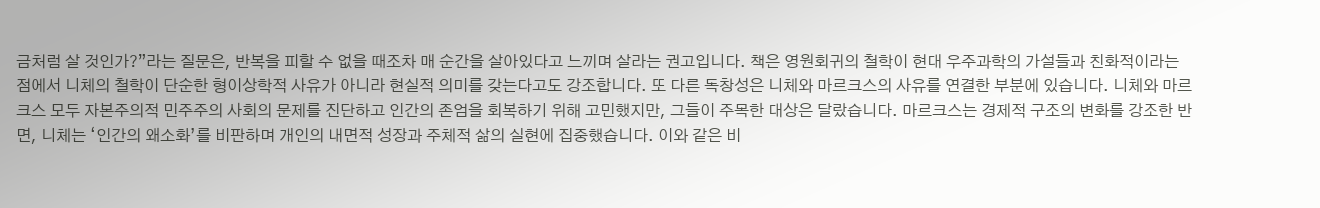금처럼 살 것인가?”라는 질문은, 반복을 피할 수 없을 때조차 매 순간을 살아있다고 느끼며 살라는 권고입니다. 책은 영원회귀의 철학이 현대 우주과학의 가설들과 친화적이라는 점에서 니체의 철학이 단순한 형이상학적 사유가 아니라 현실적 의미를 갖는다고도 강조합니다. 또 다른 독창성은 니체와 마르크스의 사유를 연결한 부분에 있습니다. 니체와 마르크스 모두 자본주의적 민주주의 사회의 문제를 진단하고 인간의 존엄을 회복하기 위해 고민했지만, 그들이 주목한 대상은 달랐습니다. 마르크스는 경제적 구조의 변화를 강조한 반면, 니체는 ‘인간의 왜소화’를 비판하며 개인의 내면적 성장과 주체적 삶의 실현에 집중했습니다. 이와 같은 비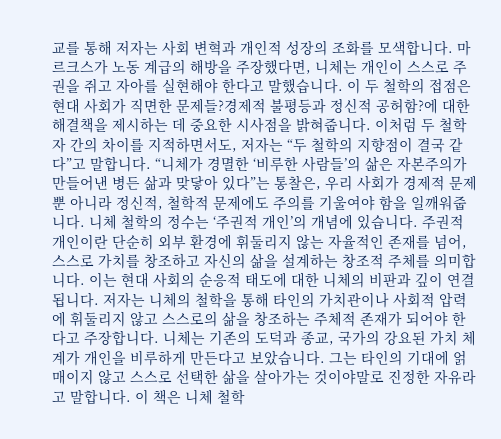교를 통해 저자는 사회 변혁과 개인적 성장의 조화를 모색합니다. 마르크스가 노동 계급의 해방을 주장했다면, 니체는 개인이 스스로 주권을 쥐고 자아를 실현해야 한다고 말했습니다. 이 두 철학의 접점은 현대 사회가 직면한 문제들?경제적 불평등과 정신적 공허함?에 대한 해결책을 제시하는 데 중요한 시사점을 밝혀줍니다. 이처럼 두 철학자 간의 차이를 지적하면서도, 저자는 “두 철학의 지향점이 결국 같다”고 말합니다. “니체가 경멸한 ‘비루한 사람들’의 삶은 자본주의가 만들어낸 병든 삶과 맞닿아 있다”는 통찰은, 우리 사회가 경제적 문제뿐 아니라 정신적, 철학적 문제에도 주의를 기울여야 함을 일깨워줍니다. 니체 철학의 정수는 ‘주권적 개인’의 개념에 있습니다. 주권적 개인이란 단순히 외부 환경에 휘둘리지 않는 자율적인 존재를 넘어, 스스로 가치를 창조하고 자신의 삶을 설계하는 창조적 주체를 의미합니다. 이는 현대 사회의 순응적 태도에 대한 니체의 비판과 깊이 연결됩니다. 저자는 니체의 철학을 통해 타인의 가치관이나 사회적 압력에 휘둘리지 않고 스스로의 삶을 창조하는 주체적 존재가 되어야 한다고 주장합니다. 니체는 기존의 도덕과 종교, 국가의 강요된 가치 체계가 개인을 비루하게 만든다고 보았습니다. 그는 타인의 기대에 얽매이지 않고 스스로 선택한 삶을 살아가는 것이야말로 진정한 자유라고 말합니다. 이 책은 니체 철학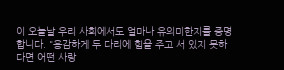이 오늘날 우리 사회에서도 얼마나 유의미한지를 증명합니다. "용감하게 두 다리에 힘을 주고 서 있지 못하다면 어떤 사랑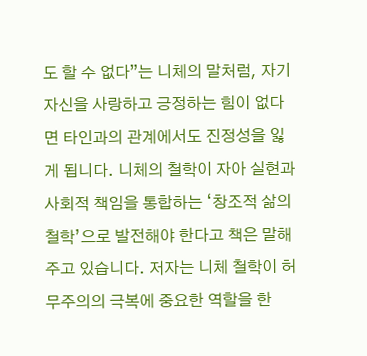도 할 수 없다”는 니체의 말처럼, 자기 자신을 사랑하고 긍정하는 힘이 없다면 타인과의 관계에서도 진정성을 잃게 됩니다. 니체의 철학이 자아 실현과 사회적 책임을 통합하는 ‘창조적 삶의 철학’으로 발전해야 한다고 책은 말해주고 있습니다. 저자는 니체 철학이 허무주의의 극복에 중요한 역할을 한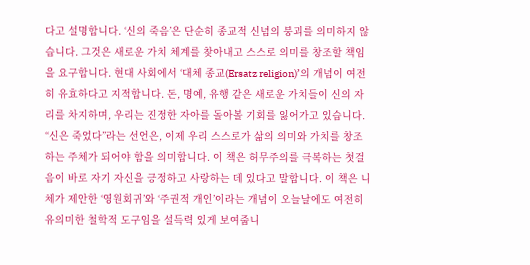다고 설명합니다. ‘신의 죽음’은 단순히 종교적 신념의 붕괴를 의미하지 않습니다. 그것은 새로운 가치 체계를 찾아내고 스스로 의미를 창조할 책임을 요구합니다. 현대 사회에서 ‘대체 종교(Ersatz religion)’의 개념이 여전히 유효하다고 지적합니다. 돈, 명예, 유행 같은 새로운 가치들이 신의 자리를 차지하며, 우리는 진정한 자아를 돌아볼 기회를 잃어가고 있습니다. “신은 죽었다”라는 선언은, 이제 우리 스스로가 삶의 의미와 가치를 창조하는 주체가 되어야 함을 의미합니다. 이 책은 허무주의를 극복하는 첫걸음이 바로 자기 자신을 긍정하고 사랑하는 데 있다고 말합니다. 이 책은 니체가 제안한 ‘영원회귀’와 ‘주권적 개인’이라는 개념이 오늘날에도 여전히 유의미한 철학적 도구임을 설득력 있게 보여줍니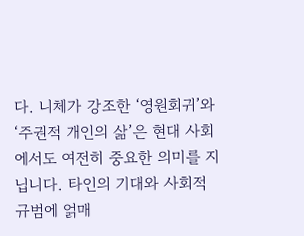다. 니체가 강조한 ‘영원회귀’와 ‘주권적 개인의 삶’은 현대 사회에서도 여전히 중요한 의미를 지닙니다. 타인의 기대와 사회적 규범에 얽매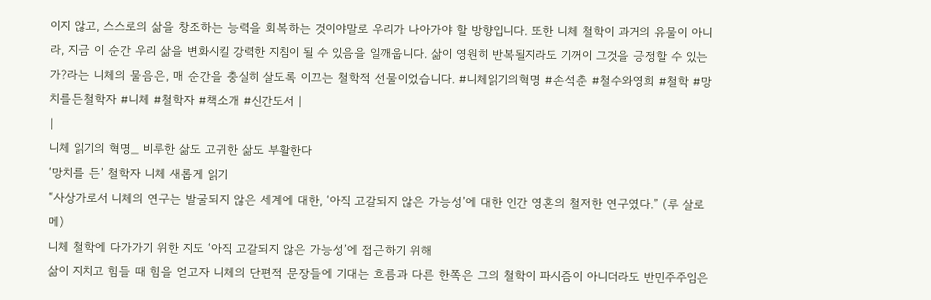이지 않고, 스스로의 삶을 창조하는 능력을 회복하는 것이야말로 우리가 나아가야 할 방향입니다. 또한 니체 철학이 과거의 유물이 아니라, 지금 이 순간 우리 삶을 변화시킬 강력한 지침이 될 수 있음을 일깨웁니다. 삶이 영원히 반복될지라도 기꺼이 그것을 긍정할 수 있는가?라는 니체의 물음은, 매 순간을 충실히 살도록 이끄는 철학적 선물이었습니다. #니체읽기의혁명 #손석춘 #철수와영희 #철학 #망치를든철학자 #니체 #철학자 #책소개 #신간도서 |
|
니체 읽기의 혁명_ 비루한 삶도 고귀한 삶도 부활한다
‘망치를 든’ 철학자 니체 새롭게 읽기
“사상가로서 니체의 연구는 발굴되지 않은 세계에 대한, ‘아직 고갈되지 않은 가능성’에 대한 인간 영혼의 철저한 연구였다.” (루 살로메)
니체 철학에 다가가기 위한 지도 ‘아직 고갈되지 않은 가능성’에 접근하기 위해
삶이 지치고 힘들 때 힘을 얻고자 니체의 단편적 문장들에 기대는 흐름과 다른 한쪽은 그의 철학이 파시즘이 아니더라도 반민주주임은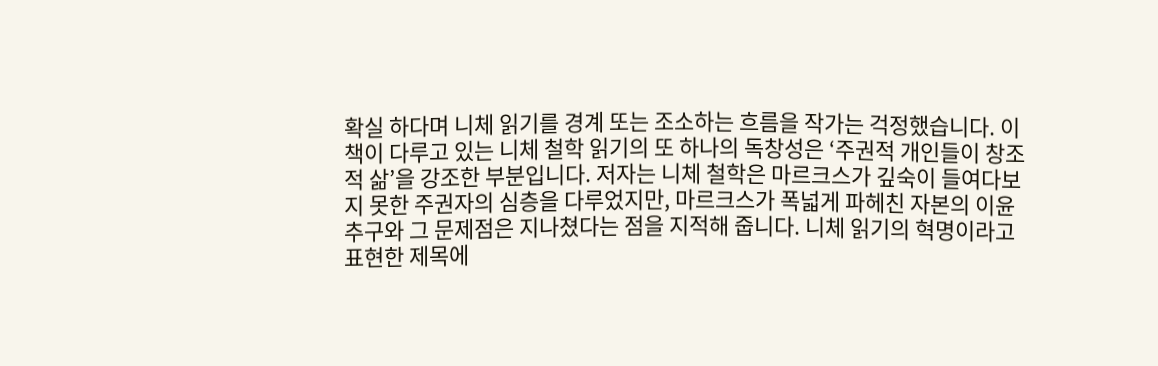확실 하다며 니체 읽기를 경계 또는 조소하는 흐름을 작가는 걱정했습니다. 이 책이 다루고 있는 니체 철학 읽기의 또 하나의 독창성은 ‘주권적 개인들이 창조적 삶’을 강조한 부분입니다. 저자는 니체 철학은 마르크스가 깊숙이 들여다보지 못한 주권자의 심층을 다루었지만, 마르크스가 폭넓게 파헤친 자본의 이윤 추구와 그 문제점은 지나쳤다는 점을 지적해 줍니다. 니체 읽기의 혁명이라고 표현한 제목에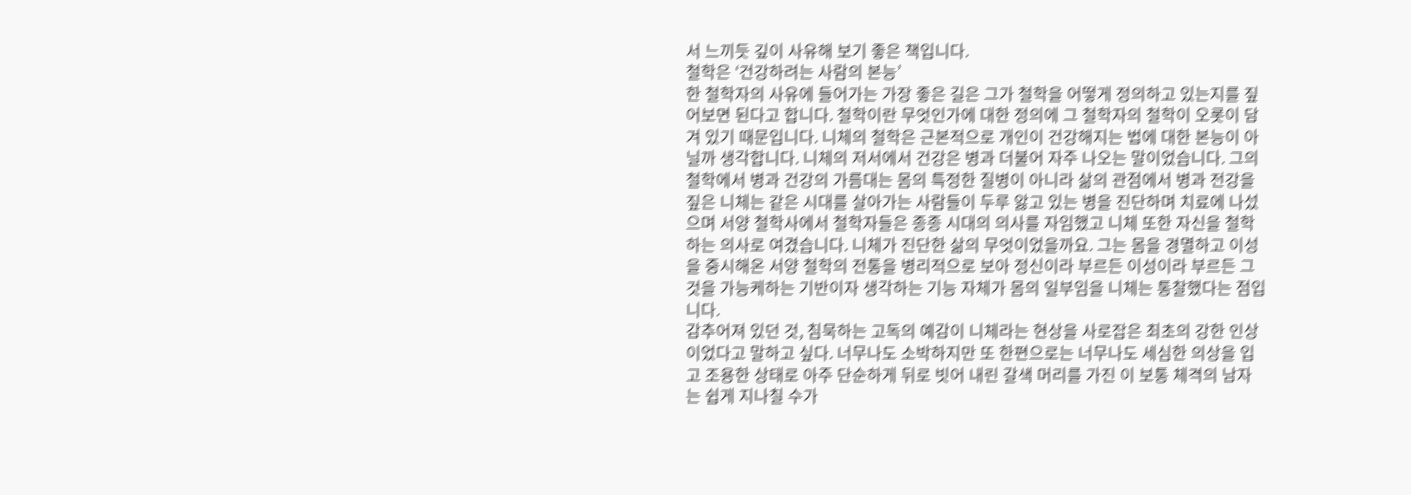서 느끼듯 깊이 사유해 보기 좋은 책입니다.
철학은 ‘건강하려는 사람의 본능’
한 철학자의 사유에 들어가는 가장 좋은 길은 그가 철학을 어떻게 정의하고 있는지를 짚어보면 된다고 합니다. 철학이란 무엇인가에 대한 정의에 그 철학자의 철학이 오롯이 담겨 있기 때문입니다. 니체의 철학은 근본적으로 개인이 건강해지는 법에 대한 본능이 아닐까 생각합니다. 니체의 저서에서 건강은 병과 더불어 자주 나오는 말이었습니다. 그의 철학에서 병과 건강의 가름대는 몸의 특정한 질병이 아니라 삶의 관점에서 병과 전강을 짚은 니체는 같은 시대를 살아가는 사람들이 두루 앓고 있는 병을 진단하며 치료에 나섰으며 서양 철학사에서 철학자들은 종종 시대의 의사를 자임했고 니체 또한 자신을 철학하는 의사로 여겼습니다. 니체가 진단한 삶의 무엇이었을까요. 그는 몸을 경멸하고 이성을 중시해온 서양 철학의 전통을 병리적으로 보아 정신이라 부르든 이성이라 부르든 그것을 가능케하는 기반이자 생각하는 기능 자체가 몸의 일부임을 니체는 통찰했다는 점입니다.
감추어져 있던 것, 침묵하는 고독의 예감이 니체라는 현상을 사로잡은 최초의 강한 인상이었다고 말하고 싶다. 너무나도 소박하지만 또 한편으로는 너무나도 세심한 의상을 입고 조용한 상태로 아주 단순하게 뒤로 빗어 내린 갈색 머리를 가진 이 보통 체격의 남자는 쉽게 지나칠 수가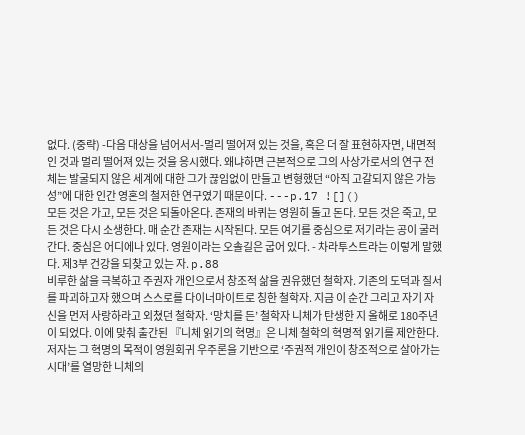없다. (중략) -다음 대상을 넘어서서-멀리 떨어져 있는 것을, 혹은 더 잘 표현하자면, 내면적인 것과 멀리 떨어져 있는 것을 응시했다. 왜냐하면 근본적으로 그의 사상가로서의 연구 전체는 발굴되지 않은 세계에 대한 그가 끊임없이 만들고 변형했던 “아직 고갈되지 않은 가능성”에 대한 인간 영혼의 철저한 연구였기 때문이다. ---p.17 ![]()
모든 것은 가고, 모든 것은 되돌아온다. 존재의 바퀴는 영원히 돌고 돈다. 모든 것은 죽고, 모든 것은 다시 소생한다. 매 순간 존재는 시작된다. 모든 여기를 중심으로 저기라는 공이 굴러간다. 중심은 어디에나 있다. 영원이라는 오솔길은 굽어 있다. - 차라투스트라는 이렇게 말했다. 제3부 건강을 되찾고 있는 자. p.88
비루한 삶을 극복하고 주권자 개인으로서 창조적 삶을 권유했던 철학자. 기존의 도덕과 질서를 파괴하고자 했으며 스스로를 다이너마이트로 칭한 철학자. 지금 이 순간 그리고 자기 자신을 먼저 사랑하라고 외쳤던 철학자. ‘망치를 든’ 철학자 니체가 탄생한 지 올해로 180주년이 되었다. 이에 맞춰 출간된 『니체 읽기의 혁명』은 니체 철학의 혁명적 읽기를 제안한다. 저자는 그 혁명의 목적이 영원회귀 우주론을 기반으로 ‘주권적 개인이 창조적으로 살아가는 시대’를 열망한 니체의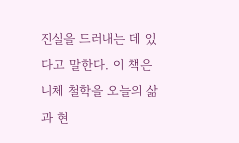진실을 드러내는 데 있다고 말한다. 이 책은 니체 철학을 오늘의 삶과 현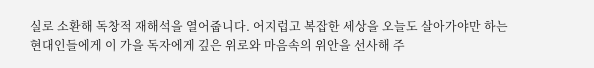실로 소환해 독창적 재해석을 열어줍니다. 어지럽고 복잡한 세상을 오늘도 살아가야만 하는 현대인들에게 이 가을 독자에게 깊은 위로와 마음속의 위안을 선사해 주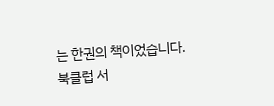는 한권의 책이었습니다.
북클럽 서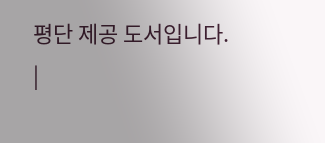평단 제공 도서입니다.
|